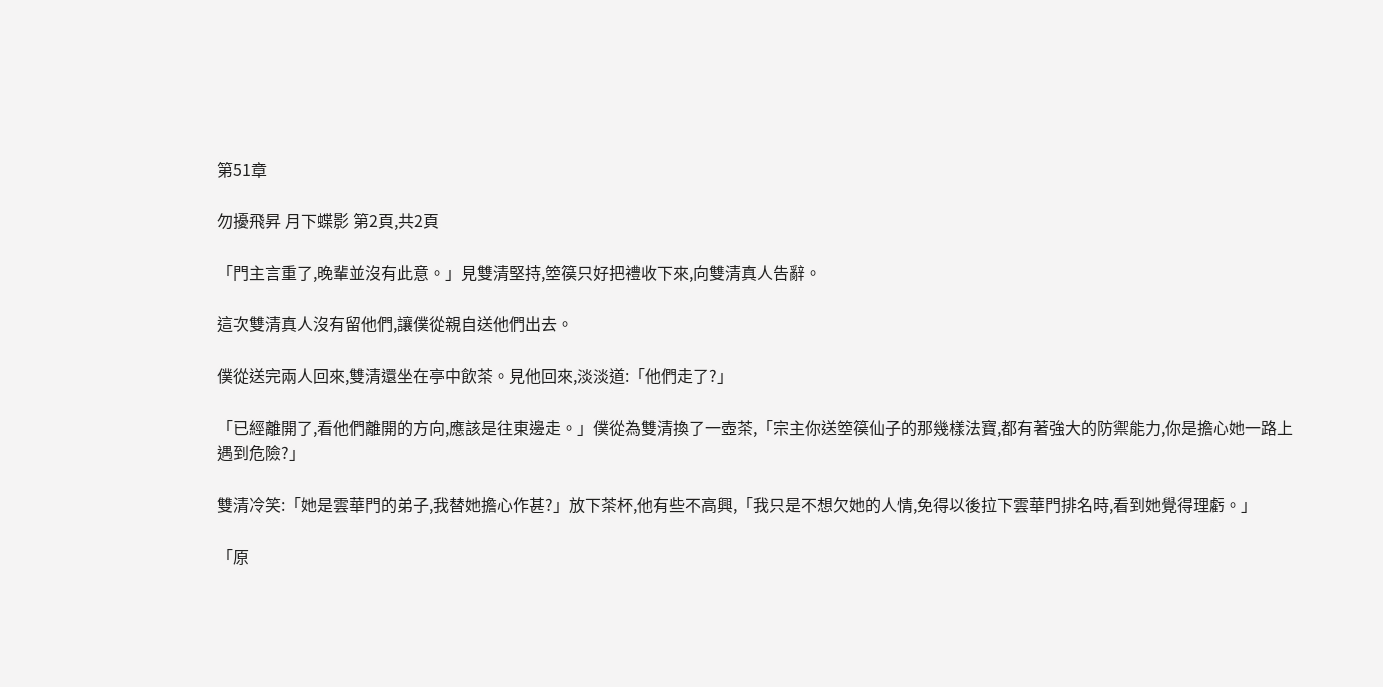第51章

勿擾飛昇 月下蝶影 第2頁,共2頁

「門主言重了,晚輩並沒有此意。」見雙清堅持,箜篌只好把禮收下來,向雙清真人告辭。

這次雙清真人沒有留他們,讓僕從親自送他們出去。

僕從送完兩人回來,雙清還坐在亭中飲茶。見他回來,淡淡道:「他們走了?」

「已經離開了,看他們離開的方向,應該是往東邊走。」僕從為雙清換了一壺茶,「宗主你送箜篌仙子的那幾樣法寶,都有著強大的防禦能力,你是擔心她一路上遇到危險?」

雙清冷笑:「她是雲華門的弟子,我替她擔心作甚?」放下茶杯,他有些不高興,「我只是不想欠她的人情,免得以後拉下雲華門排名時,看到她覺得理虧。」

「原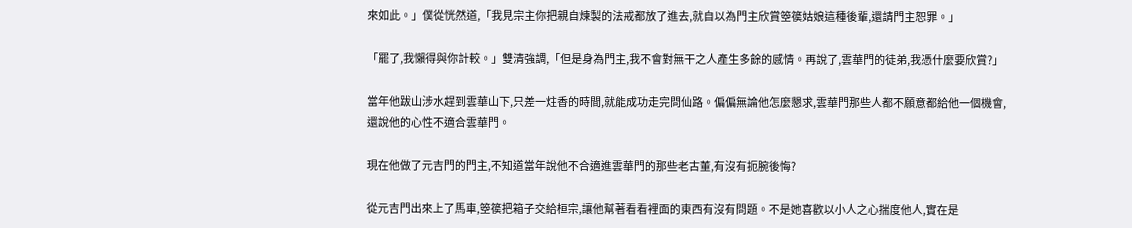來如此。」僕從恍然道,「我見宗主你把親自煉製的法戒都放了進去,就自以為門主欣賞箜篌姑娘這種後輩,還請門主恕罪。」

「罷了,我懶得與你計較。」雙清強調,「但是身為門主,我不會對無干之人產生多餘的感情。再說了,雲華門的徒弟,我憑什麼要欣賞?」

當年他跋山涉水趕到雲華山下,只差一炷香的時間,就能成功走完問仙路。偏偏無論他怎麼懇求,雲華門那些人都不願意都給他一個機會,還說他的心性不適合雲華門。

現在他做了元吉門的門主,不知道當年說他不合適進雲華門的那些老古董,有沒有扼腕後悔?

從元吉門出來上了馬車,箜篌把箱子交給桓宗,讓他幫著看看裡面的東西有沒有問題。不是她喜歡以小人之心揣度他人,實在是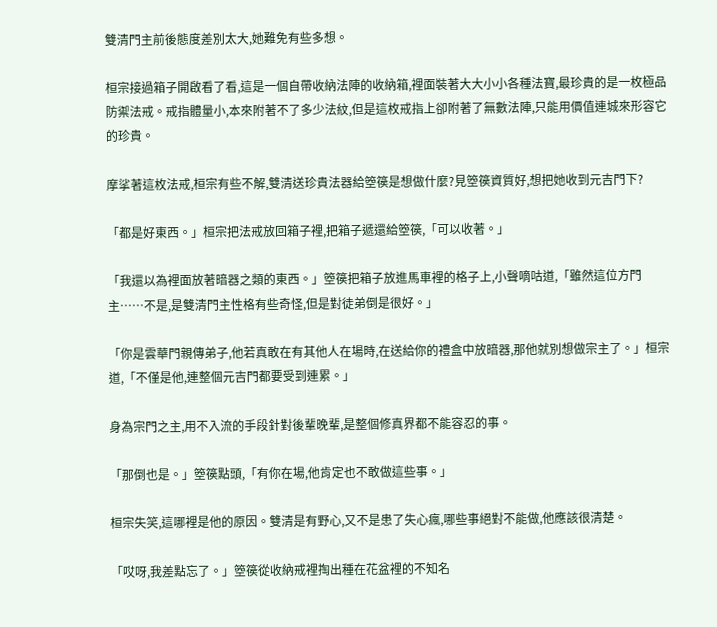雙清門主前後態度差別太大,她難免有些多想。

桓宗接過箱子開啟看了看,這是一個自帶收納法陣的收納箱,裡面裝著大大小小各種法寶,最珍貴的是一枚極品防禦法戒。戒指體量小,本來附著不了多少法紋,但是這枚戒指上卻附著了無數法陣,只能用價值連城來形容它的珍貴。

摩挲著這枚法戒,桓宗有些不解,雙清送珍貴法器給箜篌是想做什麼?見箜篌資質好,想把她收到元吉門下?

「都是好東西。」桓宗把法戒放回箱子裡,把箱子遞還給箜篌,「可以收著。」

「我還以為裡面放著暗器之類的東西。」箜篌把箱子放進馬車裡的格子上,小聲嘀咕道,「雖然這位方門主……不是,是雙清門主性格有些奇怪,但是對徒弟倒是很好。」

「你是雲華門親傳弟子,他若真敢在有其他人在場時,在送給你的禮盒中放暗器,那他就別想做宗主了。」桓宗道,「不僅是他,連整個元吉門都要受到連累。」

身為宗門之主,用不入流的手段針對後輩晚輩,是整個修真界都不能容忍的事。

「那倒也是。」箜篌點頭,「有你在場,他肯定也不敢做這些事。」

桓宗失笑,這哪裡是他的原因。雙清是有野心,又不是患了失心瘋,哪些事絕對不能做,他應該很清楚。

「哎呀,我差點忘了。」箜篌從收納戒裡掏出種在花盆裡的不知名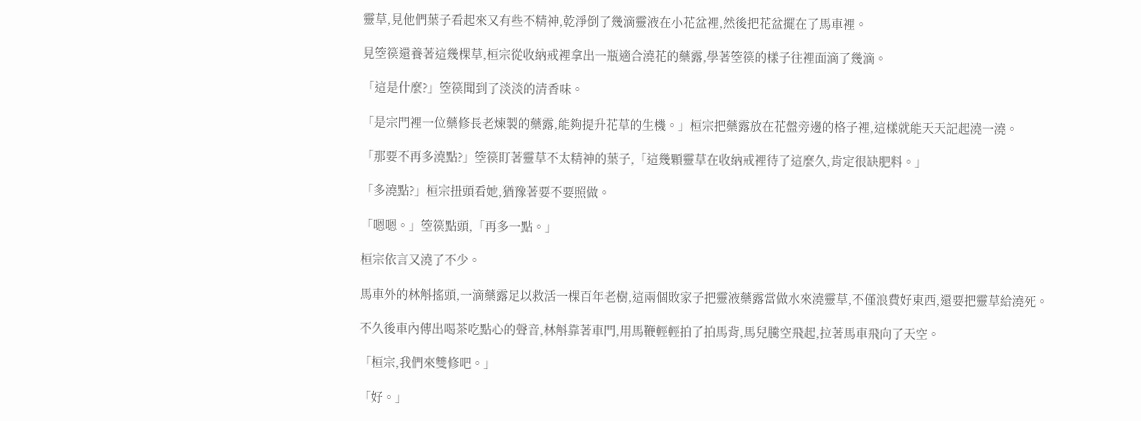靈草,見他們葉子看起來又有些不精神,乾淨倒了幾滴靈液在小花盆裡,然後把花盆擺在了馬車裡。

見箜篌還養著這幾棵草,桓宗從收納戒裡拿出一瓶適合澆花的藥露,學著箜篌的樣子往裡面滴了幾滴。

「這是什麼?」箜篌聞到了淡淡的清香味。

「是宗門裡一位藥修長老煉製的藥露,能夠提升花草的生機。」桓宗把藥露放在花盤旁邊的格子裡,這樣就能天天記起澆一澆。

「那要不再多澆點?」箜篌盯著靈草不太精神的葉子,「這幾顆靈草在收納戒裡待了這麼久,肯定很缺肥料。」

「多澆點?」桓宗扭頭看她,猶豫著要不要照做。

「嗯嗯。」箜篌點頭,「再多一點。」

桓宗依言又澆了不少。

馬車外的林斛搖頭,一滴藥露足以救活一棵百年老樹,這兩個敗家子把靈液藥露當做水來澆靈草,不僅浪費好東西,還要把靈草給澆死。

不久後車內傳出喝茶吃點心的聲音,林斛靠著車門,用馬鞭輕輕拍了拍馬背,馬兒騰空飛起,拉著馬車飛向了天空。

「桓宗,我們來雙修吧。」

「好。」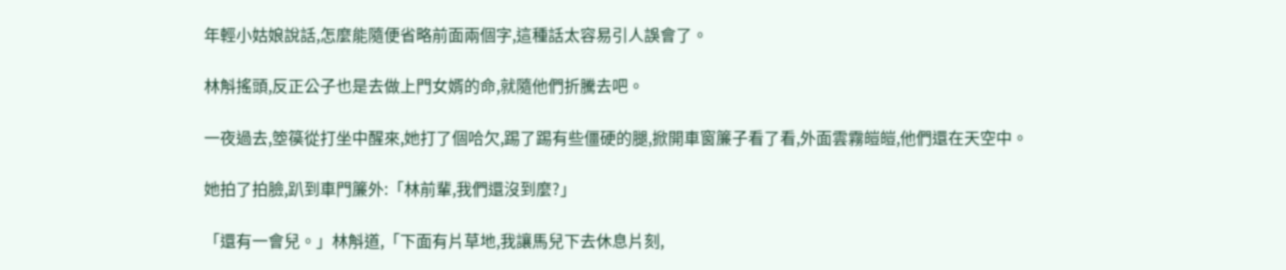年輕小姑娘說話,怎麼能隨便省略前面兩個字,這種話太容易引人誤會了。

林斛搖頭,反正公子也是去做上門女婿的命,就隨他們折騰去吧。

一夜過去,箜篌從打坐中醒來,她打了個哈欠,踢了踢有些僵硬的腿,掀開車窗簾子看了看,外面雲霧皚皚,他們還在天空中。

她拍了拍臉,趴到車門簾外:「林前輩,我們還沒到麼?」

「還有一會兒。」林斛道,「下面有片草地,我讓馬兒下去休息片刻,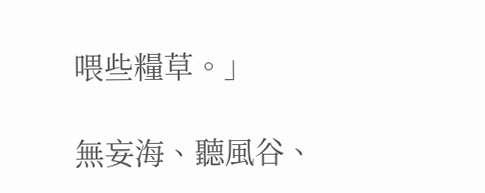喂些糧草。」

無妄海、聽風谷、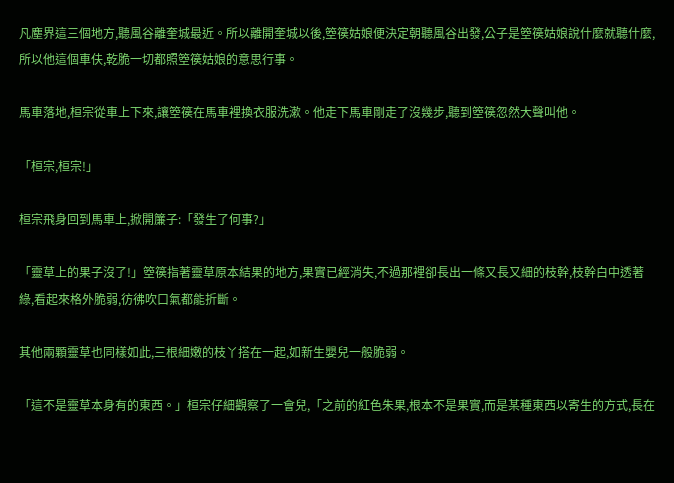凡塵界這三個地方,聽風谷離奎城最近。所以離開奎城以後,箜篌姑娘便決定朝聽風谷出發,公子是箜篌姑娘說什麼就聽什麼,所以他這個車伕,乾脆一切都照箜篌姑娘的意思行事。

馬車落地,桓宗從車上下來,讓箜篌在馬車裡換衣服洗漱。他走下馬車剛走了沒幾步,聽到箜篌忽然大聲叫他。

「桓宗,桓宗!」

桓宗飛身回到馬車上,掀開簾子:「發生了何事?」

「靈草上的果子沒了!」箜篌指著靈草原本結果的地方,果實已經消失,不過那裡卻長出一條又長又細的枝幹,枝幹白中透著綠,看起來格外脆弱,彷彿吹口氣都能折斷。

其他兩顆靈草也同樣如此,三根細嫩的枝丫搭在一起,如新生嬰兒一般脆弱。

「這不是靈草本身有的東西。」桓宗仔細觀察了一會兒,「之前的紅色朱果,根本不是果實,而是某種東西以寄生的方式,長在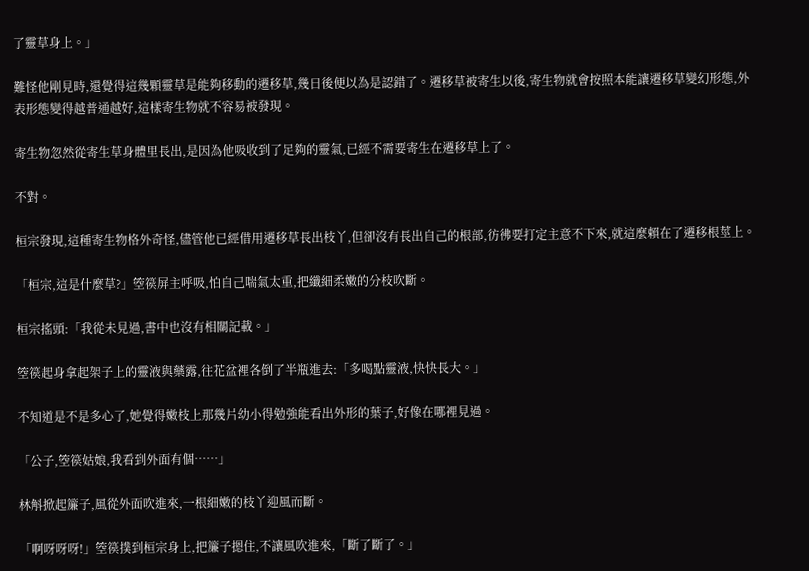了靈草身上。」

難怪他剛見時,還覺得這幾顆靈草是能夠移動的遷移草,幾日後便以為是認錯了。遷移草被寄生以後,寄生物就會按照本能讓遷移草變幻形態,外表形態變得越普通越好,這樣寄生物就不容易被發現。

寄生物忽然從寄生草身體里長出,是因為他吸收到了足夠的靈氣,已經不需要寄生在遷移草上了。

不對。

桓宗發現,這種寄生物格外奇怪,儘管他已經借用遷移草長出枝丫,但卻沒有長出自己的根部,彷彿要打定主意不下來,就這麼賴在了遷移根莖上。

「桓宗,這是什麼草?」箜篌屏主呼吸,怕自己喘氣太重,把纖細柔嫩的分枝吹斷。

桓宗搖頭:「我從未見過,書中也沒有相關記載。」

箜篌起身拿起架子上的靈液與藥露,往花盆裡各倒了半瓶進去:「多喝點靈液,快快長大。」

不知道是不是多心了,她覺得嫩枝上那幾片幼小得勉強能看出外形的葉子,好像在哪裡見過。

「公子,箜篌姑娘,我看到外面有個……」

林斛掀起簾子,風從外面吹進來,一根細嫩的枝丫迎風而斷。

「啊呀呀呀!」箜篌撲到桓宗身上,把簾子摁住,不讓風吹進來,「斷了斷了。」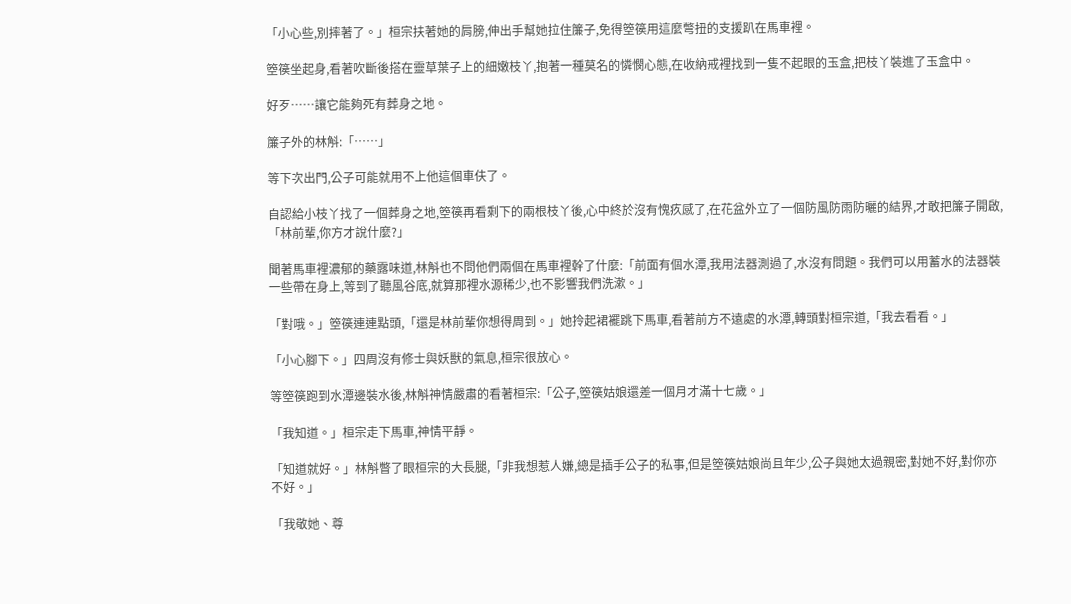「小心些,別摔著了。」桓宗扶著她的肩膀,伸出手幫她拉住簾子,免得箜篌用這麼彆扭的支援趴在馬車裡。

箜篌坐起身,看著吹斷後搭在靈草葉子上的細嫩枝丫,抱著一種莫名的憐憫心態,在收納戒裡找到一隻不起眼的玉盒,把枝丫裝進了玉盒中。

好歹……讓它能夠死有葬身之地。

簾子外的林斛:「……」

等下次出門,公子可能就用不上他這個車伕了。

自認給小枝丫找了一個葬身之地,箜篌再看剩下的兩根枝丫後,心中終於沒有愧疚感了,在花盆外立了一個防風防雨防曬的結界,才敢把簾子開啟,「林前輩,你方才說什麼?」

聞著馬車裡濃郁的藥露味道,林斛也不問他們兩個在馬車裡幹了什麼:「前面有個水潭,我用法器測過了,水沒有問題。我們可以用蓄水的法器裝一些帶在身上,等到了聽風谷底,就算那裡水源稀少,也不影響我們洗漱。」

「對哦。」箜篌連連點頭,「還是林前輩你想得周到。」她拎起裙襬跳下馬車,看著前方不遠處的水潭,轉頭對桓宗道,「我去看看。」

「小心腳下。」四周沒有修士與妖獸的氣息,桓宗很放心。

等箜篌跑到水潭邊裝水後,林斛神情嚴肅的看著桓宗:「公子,箜篌姑娘還差一個月才滿十七歲。」

「我知道。」桓宗走下馬車,神情平靜。

「知道就好。」林斛瞥了眼桓宗的大長腿,「非我想惹人嫌,總是插手公子的私事,但是箜篌姑娘尚且年少,公子與她太過親密,對她不好,對你亦不好。」

「我敬她、尊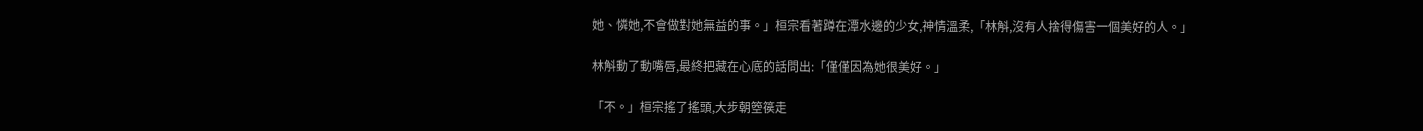她、憐她,不會做對她無益的事。」桓宗看著蹲在潭水邊的少女,神情溫柔,「林斛,沒有人捨得傷害一個美好的人。」

林斛動了動嘴唇,最終把藏在心底的話問出:「僅僅因為她很美好。」

「不。」桓宗搖了搖頭,大步朝箜篌走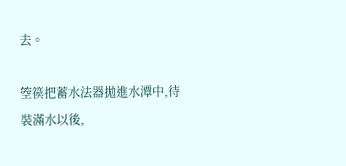去。

箜篌把蓄水法器拋進水潭中,待裝滿水以後,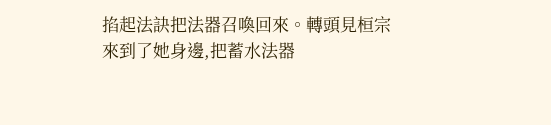掐起法訣把法器召喚回來。轉頭見桓宗來到了她身邊,把蓄水法器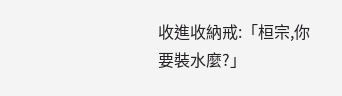收進收納戒:「桓宗,你要裝水麼?」